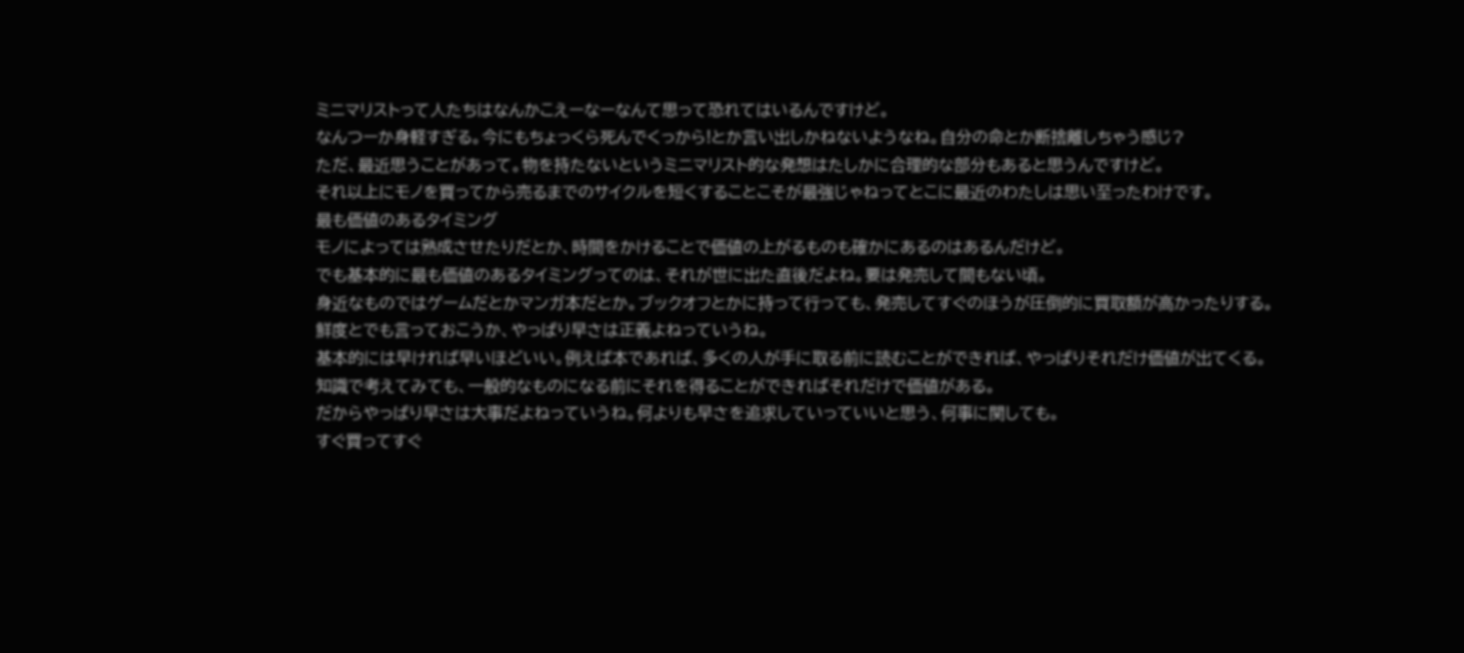ミニマリストって人たちはなんかこえーなーなんて思って恐れてはいるんですけど。
なんつーか身軽すぎる。今にもちょっくら死んでくっから!とか言い出しかねないようなね。自分の命とか断捨離しちゃう感じ?
ただ、最近思うことがあって。物を持たないというミニマリスト的な発想はたしかに合理的な部分もあると思うんですけど。
それ以上にモノを買ってから売るまでのサイクルを短くすることこそが最強じゃねってとこに最近のわたしは思い至ったわけです。
最も価値のあるタイミング
モノによっては熟成させたりだとか、時間をかけることで価値の上がるものも確かにあるのはあるんだけど。
でも基本的に最も価値のあるタイミングってのは、それが世に出た直後だよね。要は発売して間もない頃。
身近なものではゲームだとかマンガ本だとか。ブックオフとかに持って行っても、発売してすぐのほうが圧倒的に買取額が高かったりする。
鮮度とでも言っておこうか、やっぱり早さは正義よねっていうね。
基本的には早ければ早いほどいい。例えば本であれば、多くの人が手に取る前に読むことができれば、やっぱりそれだけ価値が出てくる。
知識で考えてみても、一般的なものになる前にそれを得ることができればそれだけで価値がある。
だからやっぱり早さは大事だよねっていうね。何よりも早さを追求していっていいと思う、何事に関しても。
すぐ買ってすぐ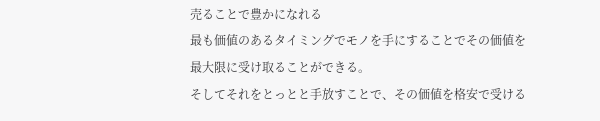売ることで豊かになれる
最も価値のあるタイミングでモノを手にすることでその価値を最大限に受け取ることができる。
そしてそれをとっとと手放すことで、その価値を格安で受ける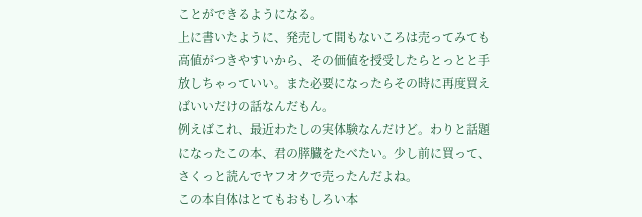ことができるようになる。
上に書いたように、発売して間もないころは売ってみても高値がつきやすいから、その価値を授受したらとっとと手放しちゃっていい。また必要になったらその時に再度買えばいいだけの話なんだもん。
例えばこれ、最近わたしの実体験なんだけど。わりと話題になったこの本、君の膵臓をたべたい。少し前に買って、さくっと読んでヤフオクで売ったんだよね。
この本自体はとてもおもしろい本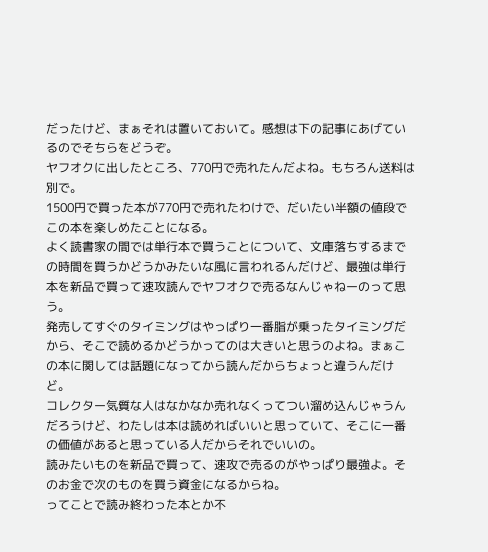だったけど、まぁそれは置いておいて。感想は下の記事にあげているのでそちらをどうぞ。
ヤフオクに出したところ、770円で売れたんだよね。もちろん送料は別で。
1500円で買った本が770円で売れたわけで、だいたい半額の値段でこの本を楽しめたことになる。
よく読書家の間では単行本で買うことについて、文庫落ちするまでの時間を買うかどうかみたいな風に言われるんだけど、最強は単行本を新品で買って速攻読んでヤフオクで売るなんじゃねーのって思う。
発売してすぐのタイミングはやっぱり一番脂が乗ったタイミングだから、そこで読めるかどうかってのは大きいと思うのよね。まぁこの本に関しては話題になってから読んだからちょっと違うんだけど。
コレクター気質な人はなかなか売れなくってつい溜め込んじゃうんだろうけど、わたしは本は読めればいいと思っていて、そこに一番の価値があると思っている人だからそれでいいの。
読みたいものを新品で買って、速攻で売るのがやっぱり最強よ。そのお金で次のものを買う資金になるからね。
ってことで読み終わった本とか不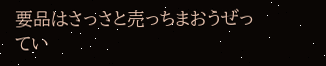要品はさっさと売っちまおうぜってい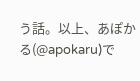う話。以上、あぽかる(@apokaru)で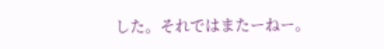した。それではまたーねー。